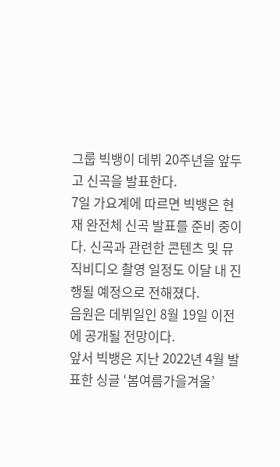그룹 빅뱅이 데뷔 20주년을 앞두고 신곡을 발표한다.
7일 가요계에 따르면 빅뱅은 현재 완전체 신곡 발표를 준비 중이다. 신곡과 관련한 콘텐츠 및 뮤직비디오 촬영 일정도 이달 내 진행될 예정으로 전해졌다.
음원은 데뷔일인 8월 19일 이전에 공개될 전망이다.
앞서 빅뱅은 지난 2022년 4월 발표한 싱글 ‘봄여름가을겨울’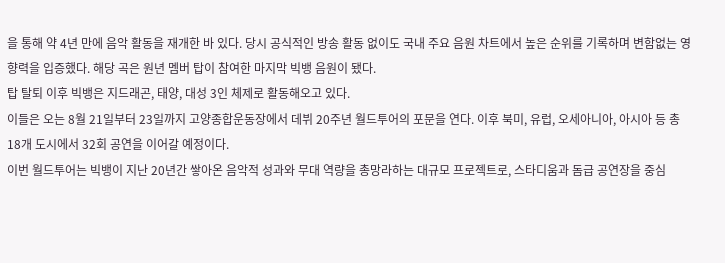을 통해 약 4년 만에 음악 활동을 재개한 바 있다. 당시 공식적인 방송 활동 없이도 국내 주요 음원 차트에서 높은 순위를 기록하며 변함없는 영향력을 입증했다. 해당 곡은 원년 멤버 탑이 참여한 마지막 빅뱅 음원이 됐다.
탑 탈퇴 이후 빅뱅은 지드래곤, 태양, 대성 3인 체제로 활동해오고 있다.
이들은 오는 8월 21일부터 23일까지 고양종합운동장에서 데뷔 20주년 월드투어의 포문을 연다. 이후 북미, 유럽, 오세아니아, 아시아 등 총 18개 도시에서 32회 공연을 이어갈 예정이다.
이번 월드투어는 빅뱅이 지난 20년간 쌓아온 음악적 성과와 무대 역량을 총망라하는 대규모 프로젝트로, 스타디움과 돔급 공연장을 중심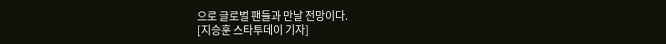으로 글로벌 팬들과 만날 전망이다.
[지승훈 스타투데이 기자]